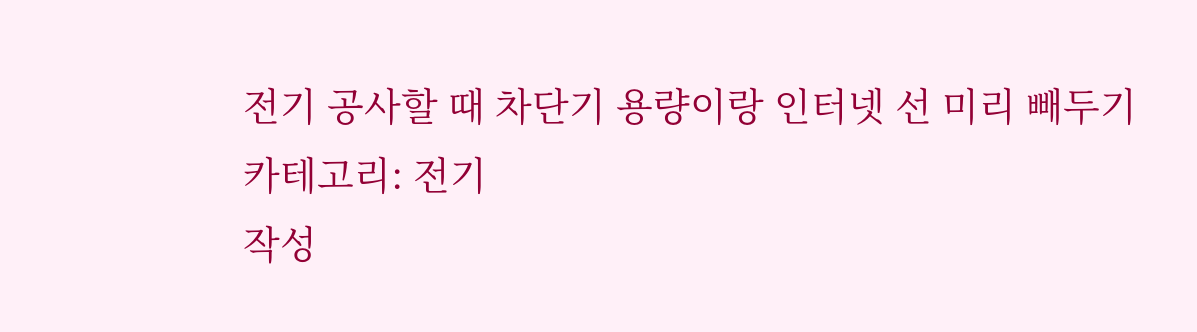전기 공사할 때 차단기 용량이랑 인터넷 선 미리 빼두기
카테고리: 전기
작성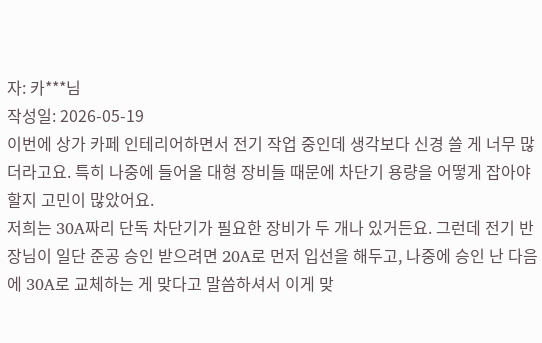자: 카***님
작성일: 2026-05-19
이번에 상가 카페 인테리어하면서 전기 작업 중인데 생각보다 신경 쓸 게 너무 많더라고요. 특히 나중에 들어올 대형 장비들 때문에 차단기 용량을 어떻게 잡아야 할지 고민이 많았어요.
저희는 30A짜리 단독 차단기가 필요한 장비가 두 개나 있거든요. 그런데 전기 반장님이 일단 준공 승인 받으려면 20A로 먼저 입선을 해두고, 나중에 승인 난 다음에 30A로 교체하는 게 맞다고 말씀하셔서 이게 맞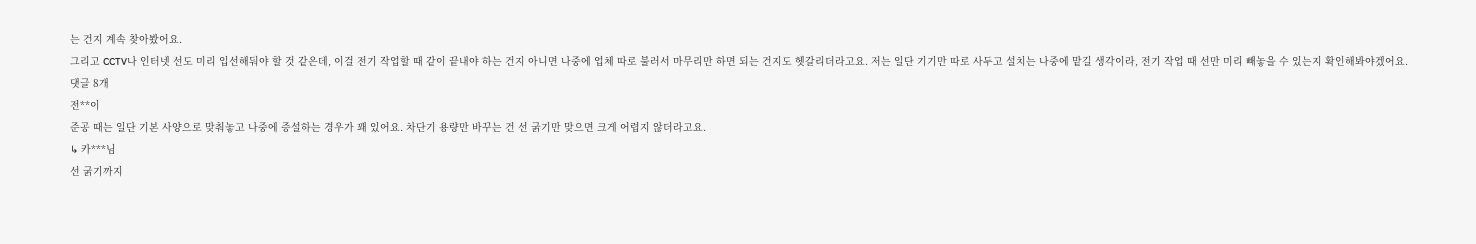는 건지 계속 찾아봤어요.
그리고 CCTV나 인터넷 선도 미리 입선해둬야 할 것 같은데, 이걸 전기 작업할 때 같이 끝내야 하는 건지 아니면 나중에 업체 따로 불러서 마무리만 하면 되는 건지도 헷갈리더라고요. 저는 일단 기기만 따로 사두고 설치는 나중에 맡길 생각이라, 전기 작업 때 선만 미리 빼놓을 수 있는지 확인해봐야겠어요.
댓글 8개
전**이
준공 때는 일단 기본 사양으로 맞춰놓고 나중에 증설하는 경우가 꽤 있어요. 차단기 용량만 바꾸는 건 선 굵기만 맞으면 크게 어렵지 않더라고요.
↳ 카***님
선 굵기까지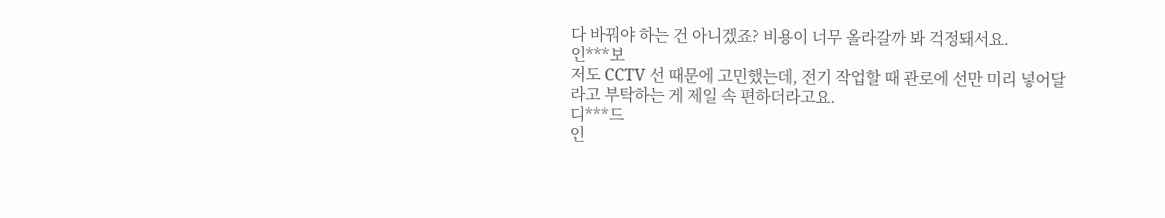다 바꿔야 하는 건 아니겠죠? 비용이 너무 올라갈까 봐 걱정돼서요.
인***보
저도 CCTV 선 때문에 고민했는데, 전기 작업할 때 관로에 선만 미리 넣어달라고 부탁하는 게 제일 속 편하더라고요.
디***드
인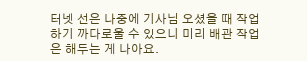터넷 선은 나중에 기사님 오셨을 때 작업하기 까다로울 수 있으니 미리 배관 작업은 해두는 게 나아요.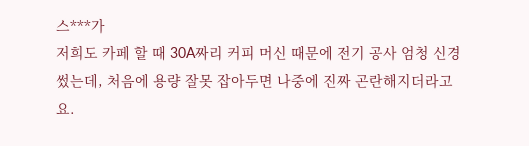스***가
저희도 카페 할 때 30A짜리 커피 머신 때문에 전기 공사 엄청 신경 썼는데, 처음에 용량 잘못 잡아두면 나중에 진짜 곤란해지더라고요.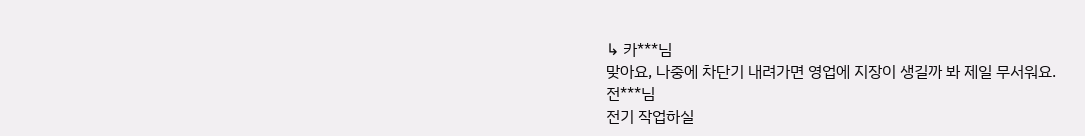↳ 카***님
맞아요, 나중에 차단기 내려가면 영업에 지장이 생길까 봐 제일 무서워요.
전***님
전기 작업하실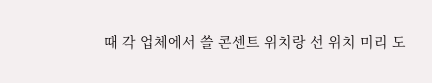때 각 업체에서 쓸 콘센트 위치랑 선 위치 미리 도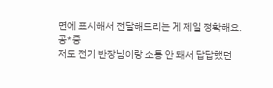면에 표시해서 전달해드리는 게 제일 정확해요.
공*중
저도 전기 반장님이랑 소통 안 돼서 답답했던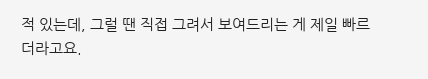적 있는데, 그럴 땐 직접 그려서 보여드리는 게 제일 빠르더라고요.